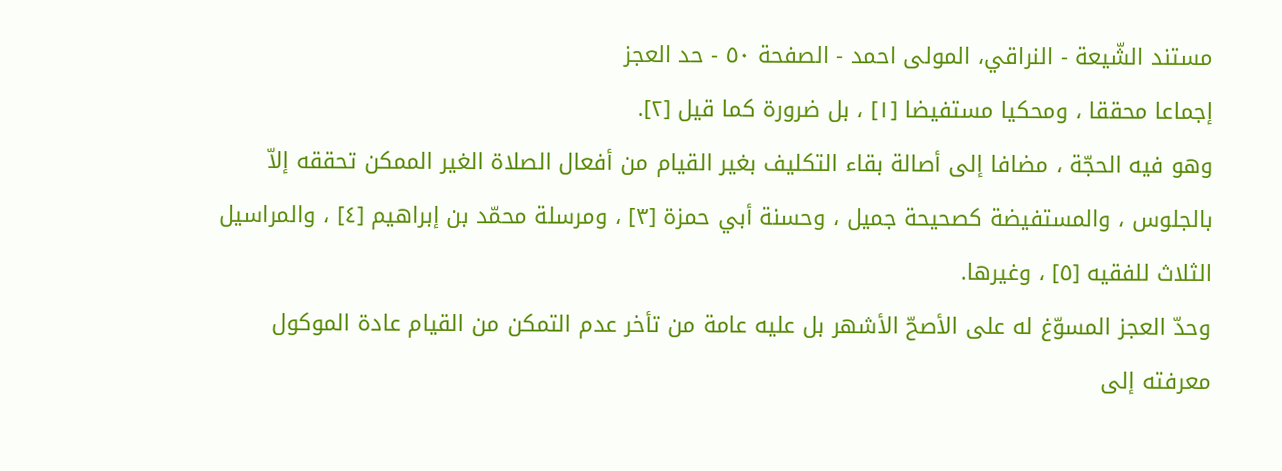مستند الشّيعة - النراقي، المولى احمد - الصفحة ٥٠ - حد العجز
إجماعا محققا ، ومحكيا مستفيضا [١] ، بل ضرورة كما قيل [٢].
وهو فيه الحجّة ، مضافا إلى أصالة بقاء التكليف بغير القيام من أفعال الصلاة الغير الممكن تحققه إلاّ بالجلوس ، والمستفيضة كصحيحة جميل ، وحسنة أبي حمزة [٣] ، ومرسلة محمّد بن إبراهيم [٤] ، والمراسيل الثلاث للفقيه [٥] ، وغيرها.
وحدّ العجز المسوّغ له على الأصحّ الأشهر بل عليه عامة من تأخر عدم التمكن من القيام عادة الموكول معرفته إلى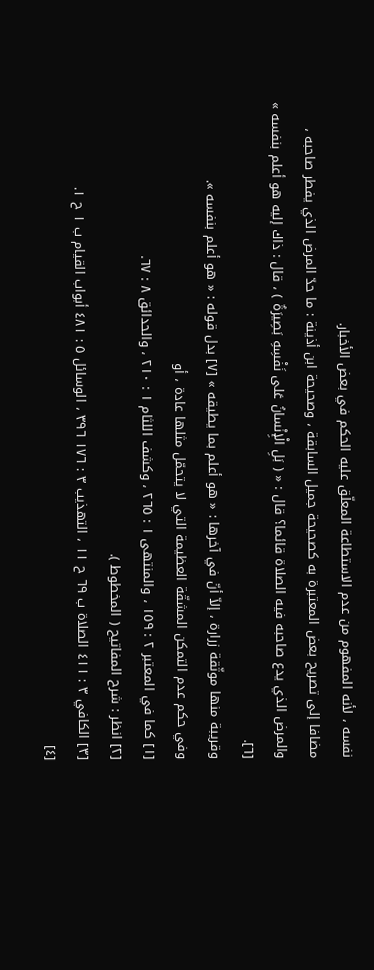نفسه ، لأنه المفهوم من عدم الاستطاعة المعلّق عليه الحكم في بعض الأخبار.
مضافا إلى تصريح بعض المعتبرة به كصحيحة جميل السابقة ، وصحيحة ابن أذينة : ما حدّ المرض الذي يفطر صاحبه ، والمرض الذي يدع صاحبه فيه الصلاة قائما؟ قال : « ( بَلِ الْإِنْسانُ عَلى نَفْسِهِ بَصِيرَةٌ ) ، قال : ذاك إليه هو أعلم بنفسه » [٦].
وقريبة منها موثّقة زرارة ، إلاّ أنّ في آخرها : « هو أعلم بما يطيقه » [٧] بدل قوله : « هو أعلم بنفسه ».
وفي حكم عدم التمكن المشقّة العظيمة التي لا يتحمّل مثلها عادة ، أو
[١] كما في المعتبر ٢ : ١٥٩ ، والمنتهى ١ : ٢٦٥ ، وكشف اللثام ١ : ٢١٠ ، والحدائق ٨ : ٦٧.
[٢] انظر : شرح المفاتيح ( المخطوط ).
[٣] الكافي ٣ : ٤١١ الصلاة ب ٦٩ ح ١١ ، التهذيب ٣ : ١٧٦ ٣٩٦ ، الوسائل ٥ : ٤٨١ أبواب القيام ب ١ ح ١.
[٤]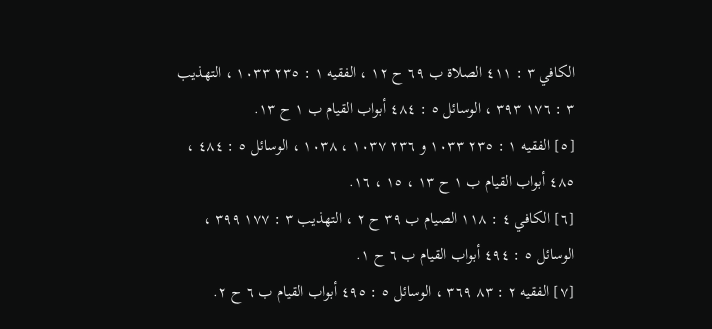الكافي ٣ : ٤١١ الصلاة ب ٦٩ ح ١٢ ، الفقيه ١ : ٢٣٥ ١٠٣٣ ، التهذيب ٣ : ١٧٦ ٣٩٣ ، الوسائل ٥ : ٤٨٤ أبواب القيام ب ١ ح ١٣.
[٥] الفقيه ١ : ٢٣٥ ١٠٣٣ و ٢٣٦ ١٠٣٧ ، ١٠٣٨ ، الوسائل ٥ : ٤٨٤ ، ٤٨٥ أبواب القيام ب ١ ح ١٣ ، ١٥ ، ١٦.
[٦] الكافي ٤ : ١١٨ الصيام ب ٣٩ ح ٢ ، التهذيب ٣ : ١٧٧ ٣٩٩ ، الوسائل ٥ : ٤٩٤ أبواب القيام ب ٦ ح ١.
[٧] الفقيه ٢ : ٨٣ ٣٦٩ ، الوسائل ٥ : ٤٩٥ أبواب القيام ب ٦ ح ٢.